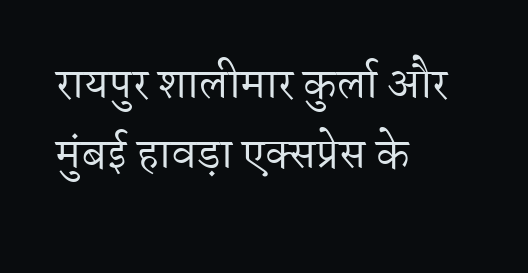रायपुर शालीमार कुर्ला और मुंबई हावड़ा एक्सप्रेस के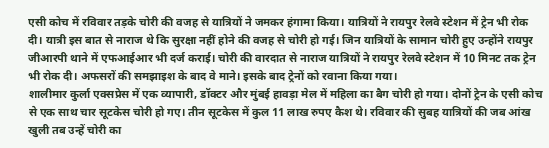एसी कोच में रविवार तड़के चोरी की वजह से यात्रियों ने जमकर हंगामा किया। यात्रियों ने रायपुर रेलवे स्टेशन में ट्रेन भी रोक दी। यात्री इस बात से नाराज थे कि सुरक्षा नहीं होने की वजह से चोरी हो गई। जिन यात्रियों के सामान चोरी हुए उन्होंने रायपुर जीआरपी थाने में एफआईआर भी दर्ज कराई। चोरी की वारदात से नाराज यात्रियों ने रायपुर रेलवे स्टेशन में 10 मिनट तक ट्रेन भी रोक दी। अफसरों की समझाइश के बाद वे माने। इसके बाद ट्रेनों को रवाना किया गया।
शालीमार कुर्ला एक्सप्रेस में एक व्यापारी, डॉक्टर और मुंबई हावड़ा मेल में महिला का बैग चोरी हो गया। दोनों ट्रेन के एसी कोच से एक साथ चार सूटकेस चोरी हो गए। तीन सूटकेस में कुल 11 लाख रुपए कैश थे। रविवार की सुबह यात्रियों की जब आंख खुली तब उन्हें चोरी का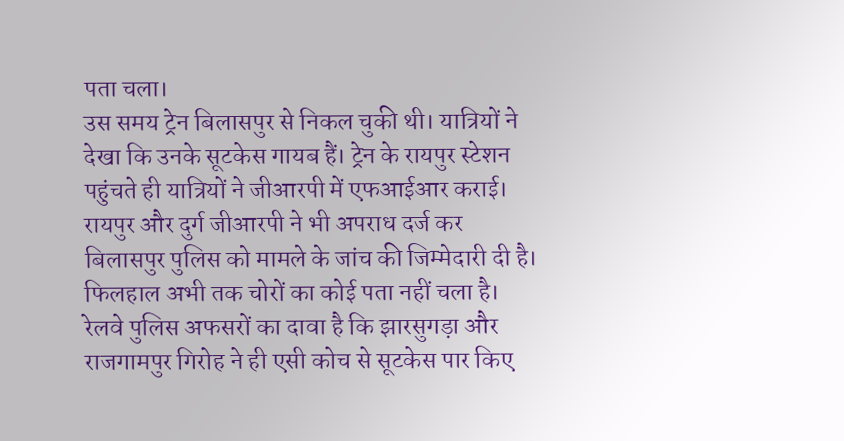पता चला।
उस समय ट्रेन बिलासपुर से निकल चुकी थी। यात्रियों ने देखा कि उनके सूटकेस गायब हैं। ट्रेन के रायपुर स्टेशन पहुंचते ही यात्रियों ने जीआरपी में एफआईआर कराई। रायपुर और दुर्ग जीआरपी ने भी अपराध दर्ज कर बिलासपुर पुलिस को मामले के जांच की जिम्मेदारी दी है। फिलहाल अभी तक चोरों का कोई पता नहीं चला है।
रेलवे पुलिस अफसरों का दावा है कि झारसुगड़ा और राजगामपुर गिरोह ने ही एसी कोच से सूटकेस पार किए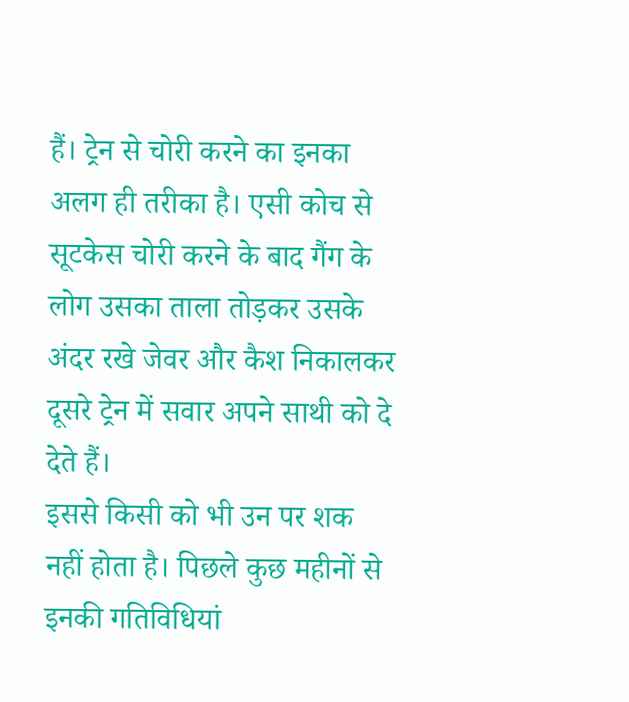हैं। ट्रेन से चोरी करने का इनका अलग ही तरीका है। एसी कोच से सूटकेस चोरी करने के बाद गैंग के लोग उसका ताला तोड़कर उसके अंदर रखे जेवर और कैश निकालकर दूसरे ट्रेन में सवार अपने साथी को दे देते हैं।
इससे किसी को भी उन पर शक नहीं होता है। पिछले कुछ महीनों से इनकी गतिविधियां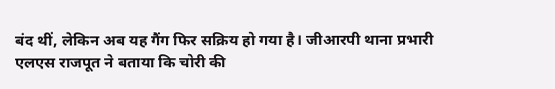बंद थीं, लेकिन अब यह गैंग फिर सक्रिय हो गया है। जीआरपी थाना प्रभारी एलएस राजपूत ने बताया कि चोरी की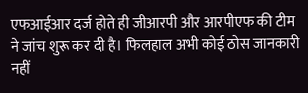एफआईआर दर्ज होते ही जीआरपी और आरपीएफ की टीम ने जांच शुरू कर दी है। फिलहाल अभी कोई ठोस जानकारी नहीं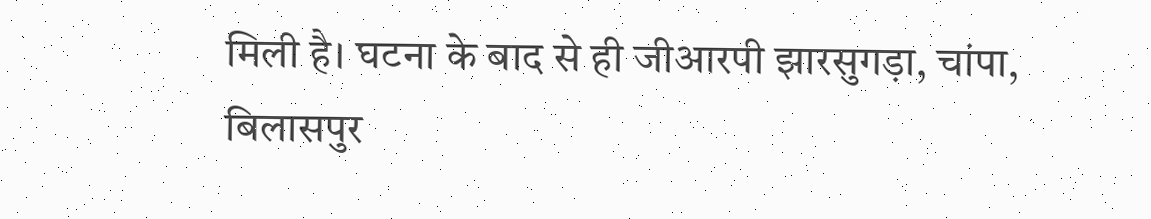मिली है। घटना के बाद से ही जीआरपी झारसुगड़ा, चांपा, बिलासपुर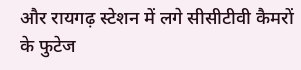और रायगढ़ स्टेशन में लगे सीसीटीवी कैमरों के फुटेज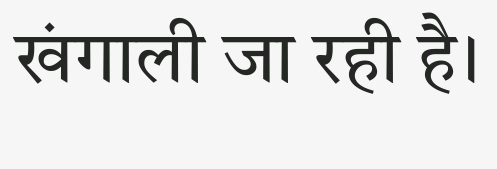खंगाली जा रही है।